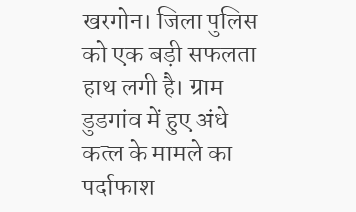खरगोन। जिला पुलिस को एक बड़ी सफलता हाथ लगी है। ग्राम डुडगांव में हुए अंधे कत्ल के मामले का पर्दाफाश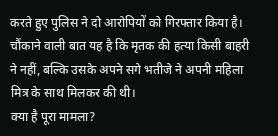करते हुए पुलिस ने दो आरोपियों को गिरफ्तार किया है। चौंकाने वाली बात यह है कि मृतक की हत्या किसी बाहरी ने नहीं, बल्कि उसके अपने सगे भतीजे ने अपनी महिला मित्र के साथ मिलकर की थी।
क्या है पूरा मामला?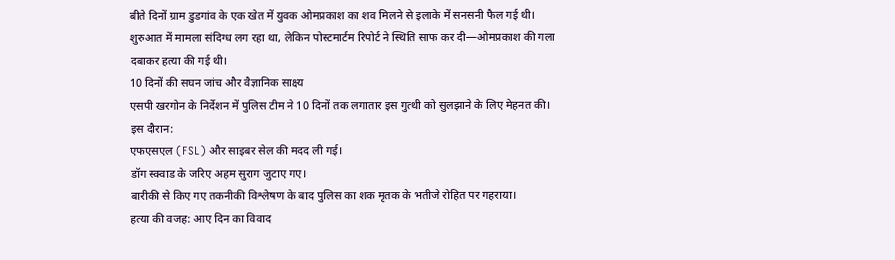बीते दिनों ग्राम डुडगांव के एक खेत में युवक ओमप्रकाश का शव मिलने से इलाके में सनसनी फैल गई थी। शुरुआत में मामला संदिग्ध लग रहा था, लेकिन पोस्टमार्टम रिपोर्ट ने स्थिति साफ कर दी—ओमप्रकाश की गला दबाकर हत्या की गई थी।
10 दिनों की सघन जांच और वैज्ञानिक साक्ष्य
एसपी खरगोन के निर्देशन में पुलिस टीम ने 10 दिनों तक लगातार इस गुत्थी को सुलझाने के लिए मेहनत की। इस दौरान:
एफएसएल (FSL) और साइबर सेल की मदद ली गई।
डॉग स्क्वाड के जरिए अहम सुराग जुटाए गए।
बारीकी से किए गए तकनीकी विश्लेषण के बाद पुलिस का शक मृतक के भतीजे रोहित पर गहराया।
हत्या की वजह: आए दिन का विवाद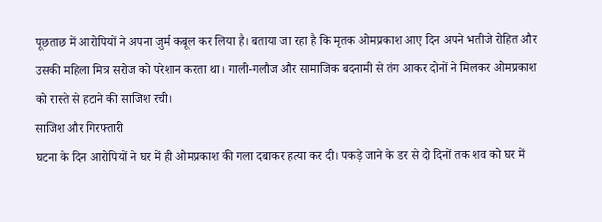पूछताछ में आरोपियों ने अपना जुर्म कबूल कर लिया है। बताया जा रहा है कि मृतक ओमप्रकाश आए दिन अपने भतीजे रोहित और उसकी महिला मित्र सरोज को परेशान करता था। गाली-गलौज और सामाजिक बदनामी से तंग आकर दोनों ने मिलकर ओमप्रकाश को रास्ते से हटाने की साजिश रची।
साजिश और गिरफ्तारी
घटना के दिन आरोपियों ने घर में ही ओमप्रकाश की गला दबाकर हत्या कर दी। पकड़े जाने के डर से दो दिनों तक शव को घर में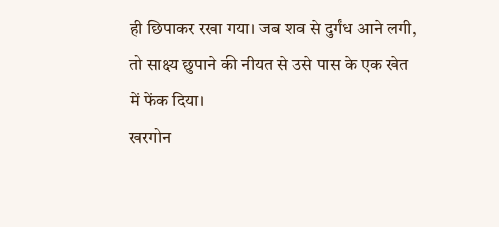ही छिपाकर रखा गया। जब शव से दुर्गंध आने लगी, तो साक्ष्य छुपाने की नीयत से उसे पास के एक खेत में फेंक दिया।
खरगोन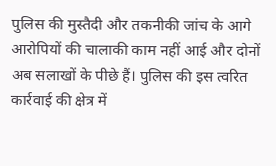पुलिस की मुस्तैदी और तकनीकी जांच के आगे आरोपियों की चालाकी काम नहीं आई और दोनों अब सलाखों के पीछे हैं। पुलिस की इस त्वरित कार्रवाई की क्षेत्र में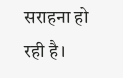सराहना हो रही है।